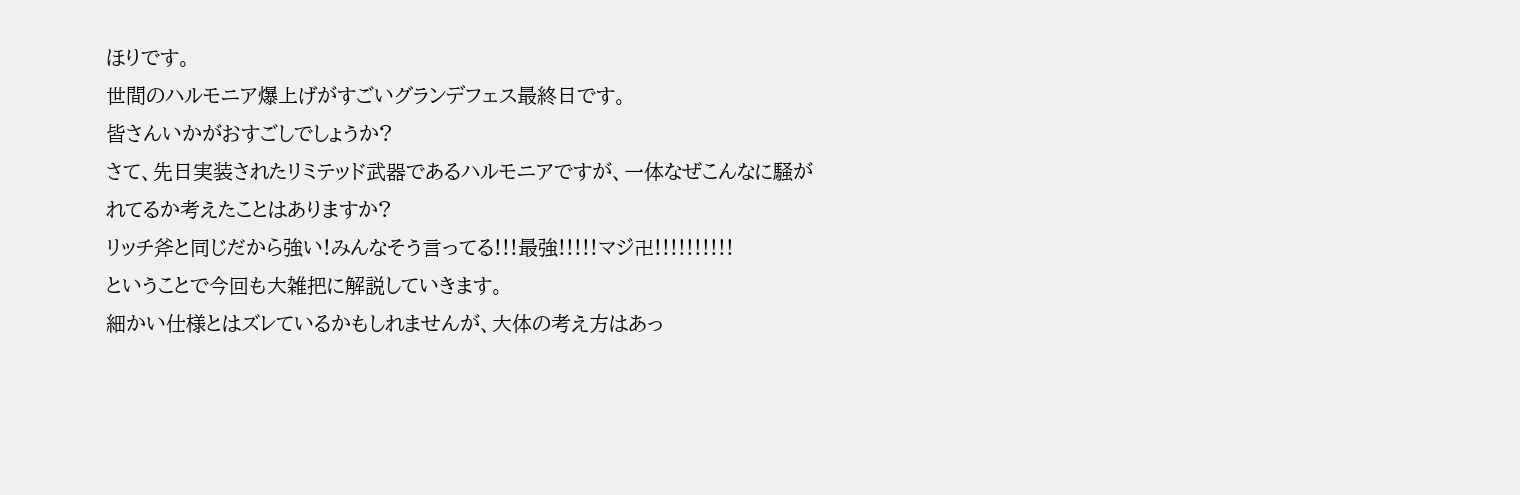ほりです。
世間のハルモニア爆上げがすごいグランデフェス最終日です。
皆さんいかがおすごしでしょうか?
さて、先日実装されたリミテッド武器であるハルモニアですが、一体なぜこんなに騒がれてるか考えたことはありますか?
リッチ斧と同じだから強い!みんなそう言ってる!!!最強!!!!!マジ卍!!!!!!!!!!
ということで今回も大雑把に解説していきます。
細かい仕様とはズレているかもしれませんが、大体の考え方はあっ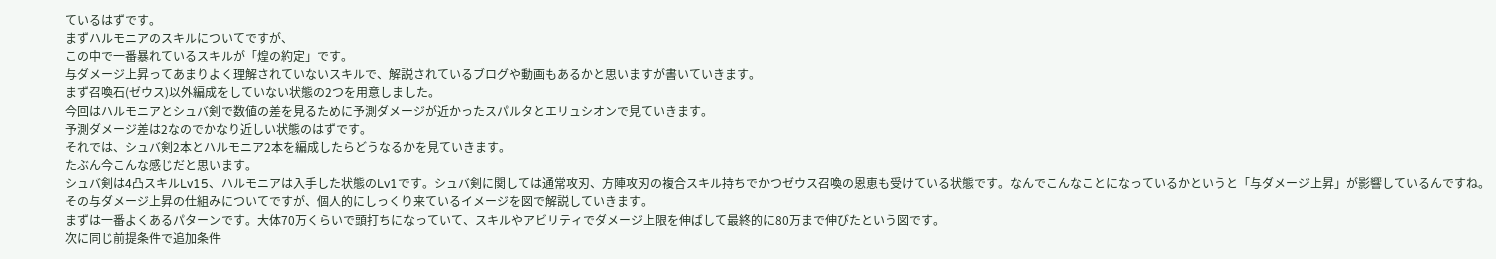ているはずです。
まずハルモニアのスキルについてですが、
この中で一番暴れているスキルが「煌の約定」です。
与ダメージ上昇ってあまりよく理解されていないスキルで、解説されているブログや動画もあるかと思いますが書いていきます。
まず召喚石(ゼウス)以外編成をしていない状態の2つを用意しました。
今回はハルモニアとシュバ剣で数値の差を見るために予測ダメージが近かったスパルタとエリュシオンで見ていきます。
予測ダメージ差は2なのでかなり近しい状態のはずです。
それでは、シュバ剣2本とハルモニア2本を編成したらどうなるかを見ていきます。
たぶん今こんな感じだと思います。
シュバ剣は4凸スキルLv15、ハルモニアは入手した状態のLv1です。シュバ剣に関しては通常攻刃、方陣攻刃の複合スキル持ちでかつゼウス召喚の恩恵も受けている状態です。なんでこんなことになっているかというと「与ダメージ上昇」が影響しているんですね。
その与ダメージ上昇の仕組みについてですが、個人的にしっくり来ているイメージを図で解説していきます。
まずは一番よくあるパターンです。大体70万くらいで頭打ちになっていて、スキルやアビリティでダメージ上限を伸ばして最終的に80万まで伸びたという図です。
次に同じ前提条件で追加条件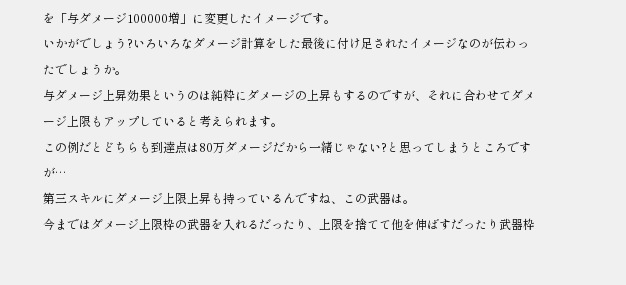を「与ダメージ100000増」に変更したイメージです。
いかがでしょう?いろいろなダメージ計算をした最後に付け足されたイメージなのが伝わったでしょうか。
与ダメージ上昇効果というのは純粋にダメージの上昇もするのですが、それに合わせてダメージ上限もアップしていると考えられます。
この例だとどちらも到達点は80万ダメージだから一緒じゃない?と思ってしまうところですが…
第三スキルにダメージ上限上昇も持っているんですね、この武器は。
今まではダメージ上限枠の武器を入れるだったり、上限を捨てて他を伸ばすだったり武器枠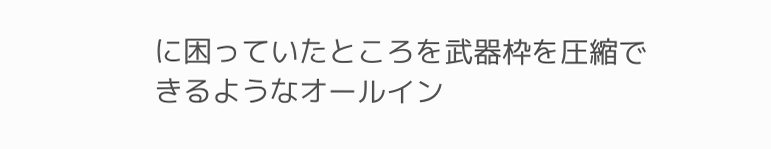に困っていたところを武器枠を圧縮できるようなオールイン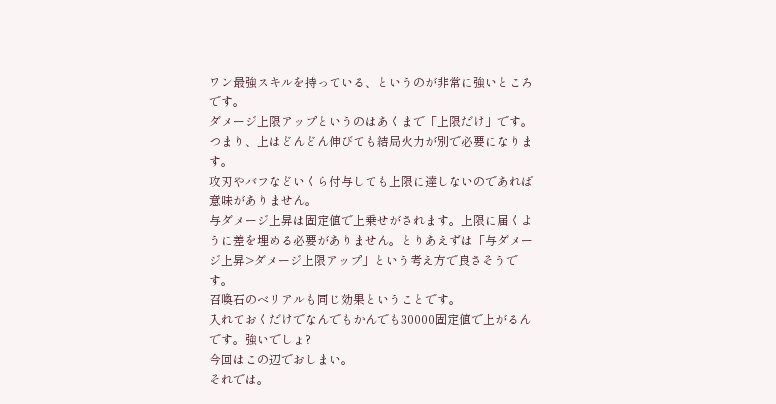ワン最強スキルを持っている、というのが非常に強いところです。
ダメージ上限アップというのはあくまで「上限だけ」です。
つまり、上はどんどん伸びても結局火力が別で必要になります。
攻刃やバフなどいくら付与しても上限に達しないのであれば意味がありません。
与ダメージ上昇は固定値で上乗せがされます。上限に届くように差を埋める必要がありません。とりあえずは「与ダメージ上昇>ダメージ上限アップ」という考え方で良さそうです。
召喚石のベリアルも同じ効果ということです。
入れておくだけでなんでもかんでも30000固定値で上がるんです。強いでしょ?
今回はこの辺でおしまい。
それでは。